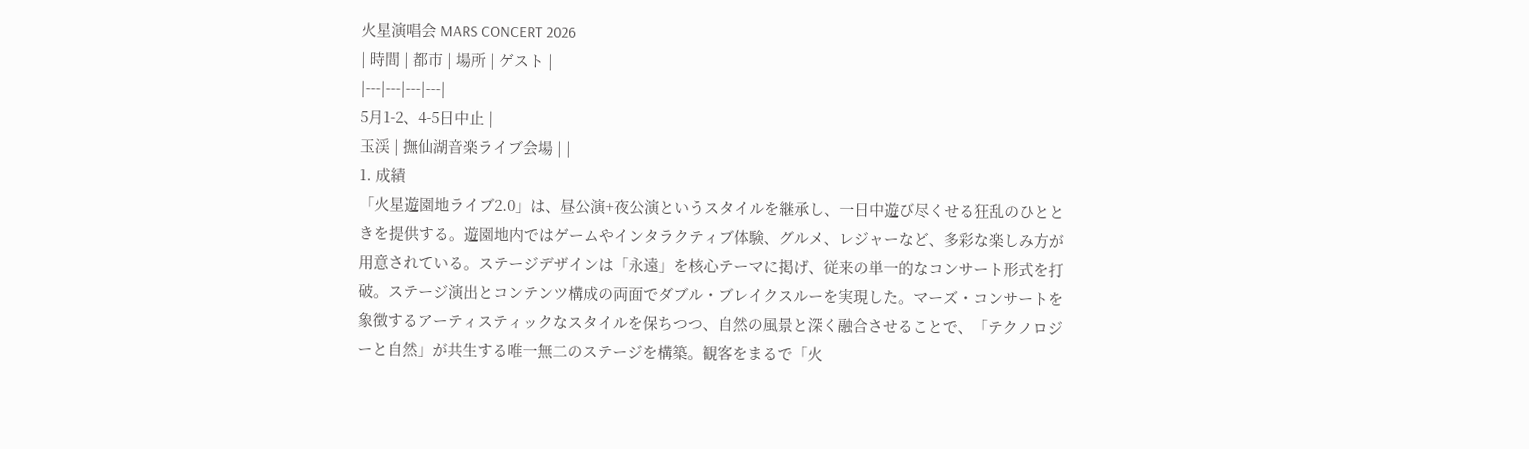火星演唱会 MARS CONCERT 2026
| 時間 | 都市 | 場所 | ゲスト |
|---|---|---|---|
5月1-2、4-5日中止 |
玉渓 | 撫仙湖音楽ライブ会場 | |
1. 成績
「火星遊園地ライブ2.0」は、昼公演+夜公演というスタイルを継承し、一日中遊び尽くせる狂乱のひとときを提供する。遊園地内ではゲームやインタラクティブ体験、グルメ、レジャーなど、多彩な楽しみ方が用意されている。ステージデザインは「永遠」を核心テーマに掲げ、従来の単一的なコンサート形式を打破。ステージ演出とコンテンツ構成の両面でダブル・ブレイクスルーを実現した。マーズ・コンサートを象徴するアーティスティックなスタイルを保ちつつ、自然の風景と深く融合させることで、「テクノロジーと自然」が共生する唯一無二のステージを構築。観客をまるで「火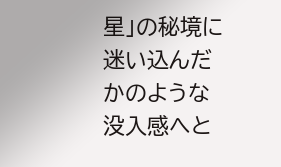星」の秘境に迷い込んだかのような没入感へと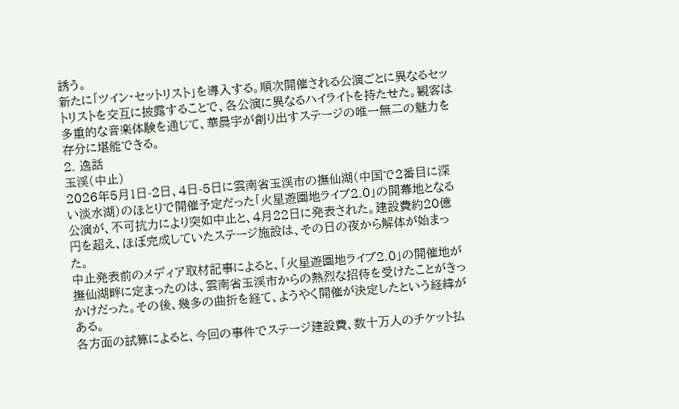誘う。
新たに「ツイン・セットリスト」を導入する。順次開催される公演ごとに異なるセットリストを交互に披露することで、各公演に異なるハイライトを持たせた。観客は多重的な音楽体験を通じて、華晨宇が創り出すステージの唯一無二の魅力を存分に堪能できる。
2. 逸話
玉渓(中止)
2026年5月1日-2日、4日-5日に雲南省玉渓市の撫仙湖(中国で2番目に深い淡水湖)のほとりで開催予定だった「火星遊園地ライブ2.0」の開幕地となる公演が、不可抗力により突如中止と、4月22日に発表された。建設費約20億円を超え、ほぼ完成していたステージ施設は、その日の夜から解体が始まった。
中止発表前のメディア取材記事によると、「火星遊園地ライブ2.0」の開催地が撫仙湖畔に定まったのは、雲南省玉渓市からの熱烈な招待を受けたことがきっかけだった。その後、幾多の曲折を経て、ようやく開催が決定したという経緯がある。
各方面の試算によると、今回の事件でステージ建設費、数十万人のチケット払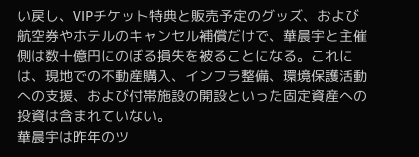い戻し、VIPチケット特典と販売予定のグッズ、および航空券やホテルのキャンセル補償だけで、華晨宇と主催側は数十億円にのぼる損失を被ることになる。これには、現地での不動産購入、インフラ整備、環境保護活動への支援、および付帯施設の開設といった固定資産への投資は含まれていない。
華晨宇は昨年のツ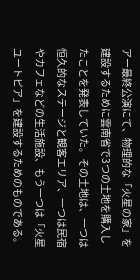アー最終公演にて、物理的な「火星の家」を建設するために雲南省で3つの土地を購入したことを発表していた。その土地は、一つは恒久的なステージと観客エリア、一つは民宿やカフェなどの生活施設、もう一つは「火星ユートピア」を建設するためのものである。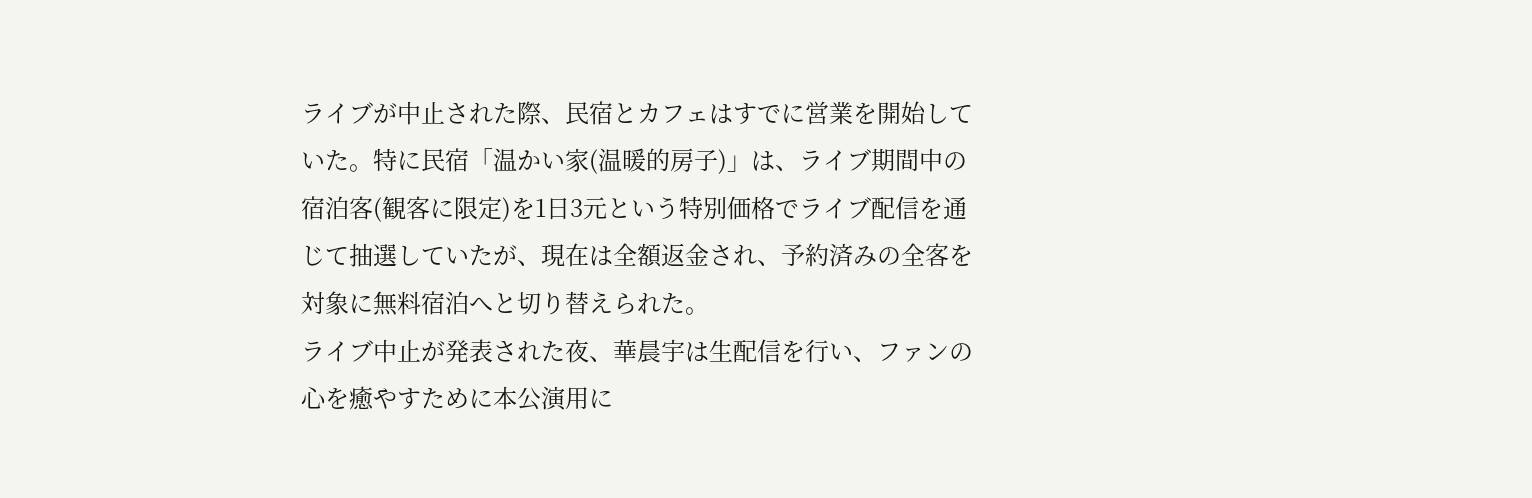ライブが中止された際、民宿とカフェはすでに営業を開始していた。特に民宿「温かい家(温暖的房子)」は、ライブ期間中の宿泊客(観客に限定)を1日3元という特別価格でライブ配信を通じて抽選していたが、現在は全額返金され、予約済みの全客を対象に無料宿泊へと切り替えられた。
ライブ中止が発表された夜、華晨宇は生配信を行い、ファンの心を癒やすために本公演用に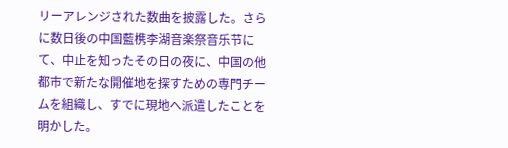リーアレンジされた数曲を披露した。さらに数日後の中国藍槜李湖音楽祭音乐节にて、中止を知ったその日の夜に、中国の他都市で新たな開催地を探すための専門チームを組織し、すでに現地へ派遣したことを明かした。